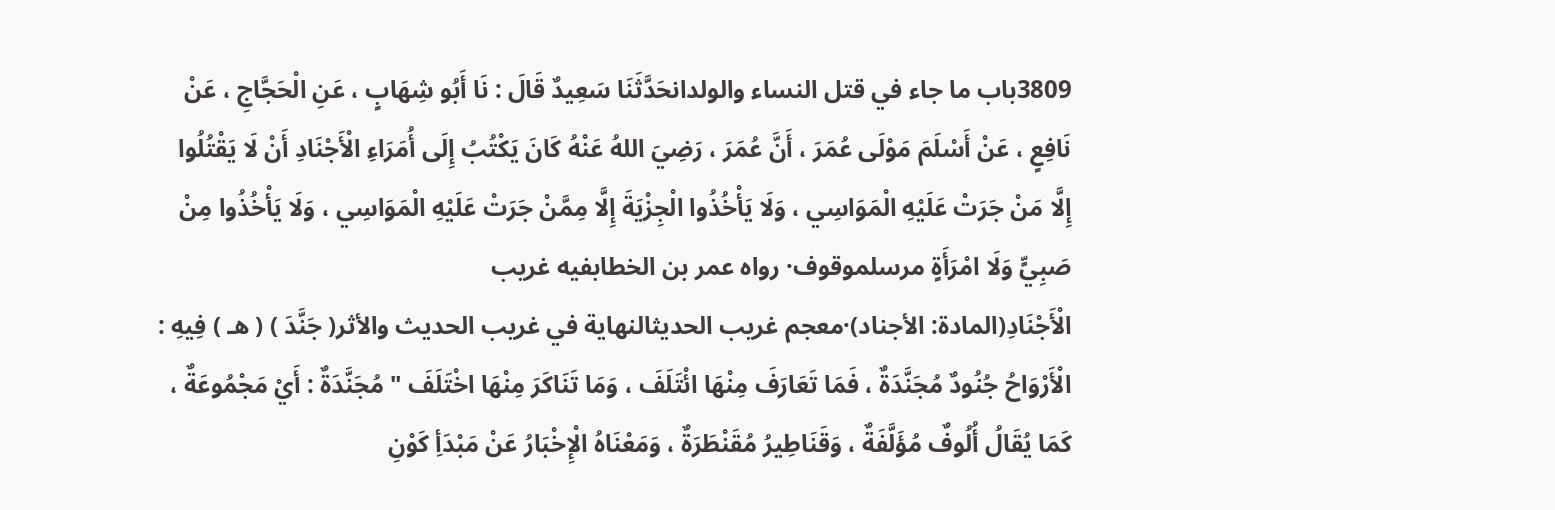3809باب ما جاء في قتل النساء والولدانحَدَّثَنَا سَعِيدٌ قَالَ : نَا أَبُو شِهَابٍ ، عَنِ الْحَجَّاجِ ، عَنْ نَافِعٍ ، عَنْ أَسْلَمَ مَوْلَى عُمَرَ ، أَنَّ عُمَرَ ، رَضِيَ اللهُ عَنْهُ كَانَ يَكْتُبُ إِلَى أُمَرَاءِ الْأَجْنَادِ أَنْ لَا يَقْتُلُوا إِلَّا مَنْ جَرَتْ عَلَيْهِ الْمَوَاسِي ، وَلَا يَأْخُذُوا الْجِزْيَةَ إِلَّا مِمَّنْ جَرَتْ عَلَيْهِ الْمَوَاسِي ، وَلَا يَأْخُذُوا مِنْ صَبِيٍّ وَلَا امْرَأَةٍ مرسلموقوف· رواه عمر بن الخطابفيه غريب
الْأَجْنَادِ(المادة: الأجناد)·معجم غريب الحديثالنهاية في غريب الحديث والأثر( جَنَّدَ ) ( هـ ) فِيهِ : الْأَرْوَاحُ جُنُودٌ مُجَنَّدَةٌ ، فَمَا تَعَارَفَ مِنْهَا ائْتَلَفَ ، وَمَا تَنَاكَرَ مِنْهَا اخْتَلَفَ " مُجَنَّدَةٌ : أَيْ مَجْمُوعَةٌ ، كَمَا يُقَالُ أُلُوفٌ مُؤَلَّفَةٌ ، وَقَنَاطِيرُ مُقَنْطَرَةٌ ، وَمَعْنَاهُ الْإِخْبَارُ عَنْ مَبْدَأِ كَوْنِ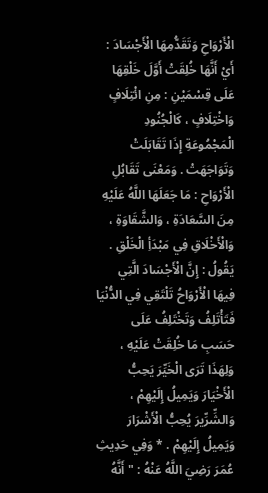الْأَرْوَاحِ وَتَقَدُّمِهَا الْأَجْسَادَ : أَيْ أَنَّهَا خُلِقَتْ أَوَّلَ خَلْقِهَا عَلَى قِسْمَيْنِ : مِنِ ائْتِلَافٍ وَاخْتِلَافٍ ، كَالْجُنُودِ الْمَجْمُوعَةِ إِذَا تَقَابَلَتْ وَتَوَاجَهَتْ . وَمَعْنَى تَقَابُلِ الْأَرْوَاحِ : مَا جَعَلَهَا اللَّهُ عَلَيْهِ مِنَ السَّعَادَةِ ، وَالشَّقَاوَةِ ، وَالْأَخْلَاقِ فِي مَبْدَأِ الْخَلْقِ . يَقُولُ : إِنَّ الْأَجْسَادَ الَّتِي فِيهَا الْأَرْوَاحُ تَلْتَقِي فِي الدُّنْيَا فَتَأْتَلِفُ وَتَخْتَلِفُ عَلَى حَسَبِ مَا خُلِقَتْ عَلَيْهِ ، وَلِهَذَا تَرَى الْخَيِّرَ يَحِبُّ الْأَخْيَارَ وَيَمِيلُ إِلَيْهِمْ ، وَالشِّرِّيرَ يُحِبُّ الْأَشْرَارَ وَيَمِيلُ إِلَيْهِمْ . * وَفِي حَدِيثِ عُمَرَ رَضِيَ اللَّهُ عَنْهُ : " أَنَّهُ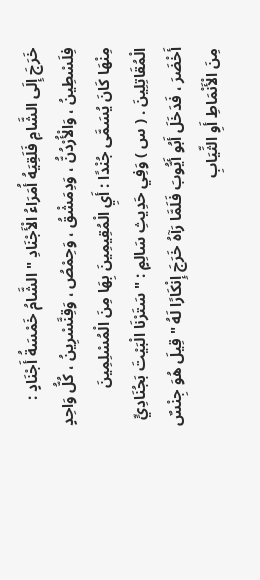خَرَجَ إِلَى الشَّامِ فَلَقِيَهُ أُمَرَاءُ الْأَجْنَادِ " الشَّامُ خَمْسَةُ أَجْنَادٍ : فِلَسْطِينُ ، وَالْأُرْدُنُّ ، وَدِمَشْقُ ، وَحِمْصُ ، وَقِنَّسْرِينُ ، كُلُّ وَاحِدٍ مِنْهَا كَانَ يُسَمَّى جُنْدًا : أَيِ الْمُقِيمِينَ بِهَا مِنَ الْمُسْلِمِينَ الْمُقَاتِلِينَ . ( س ) وَفِي حَدِيثِ سَالِمٍ : " سَتَرْنَا الْبَيْتَ بَجُنَادِيٍّ أَخْضَرَ ، فَدَخَلَ أَبُو أَيُّوبَ فَلَمَّا رَآهُ خَرَجَ إِنْكَارًا لَهُ " قِيلَ هُوَ جِنْسٌ مِنَ الْأَنْمَاطِ أَوِ الثِّيَابِ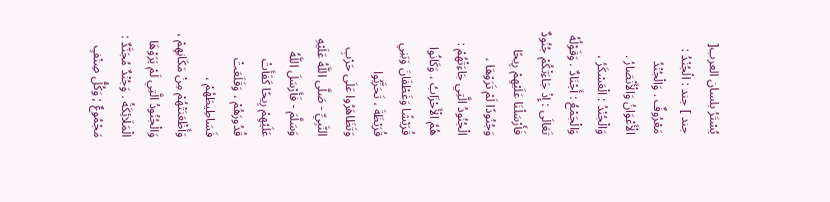يُسْتَرُ بلسان العرب[ جند ] جند : الْجُنْدُ : مَعْرُوفٌ . وَالْجُنْدُ الْأَعْوَانُ وَالْأَنْصَارُ . وَالْجُنْدُ : الْعَسْكَرُ ، وَالْجَمْعُ : أَجْنَادٌ . وَقَوْلُهُ تَعَالَى : إِذْ جَاءَتْكُمْ جُنُودٌ فَأَرْسَلْنَا عَلَيْهِمْ رِيحًا وَجُنُودًا لَمْ تَرَوْهَا ، الْجُنُودُ الَّتِي جَاءَتْهُمْ : هُمُ الْأَحْزَابُ ، وَكَانُوا قُرَيْشًا وَغَطْفَانَ وَبَنِي قُرَيْظَةَ ، تَحَزَّبُوا وَتَظَاهَرُوا عَلَى حَرْبِ النَّبِيِّ - صَلَّى اللَّهُ عَلَيْهِ وَسَلَّمَ - فَأَرْسَلَ اللَّهُ عَلَيْهِمْ رِيحًا كَفَأَتْ قُدُورَهُمْ ، وَقَلَعَتْ فَسَاطِيطَهُمْ ، وَأَظْعَنَتْهُمْ مِنْ مَكَانِهِمْ ، وَالْجُنُودُ الَّتِي لَمْ يَرَوْهَا الْمَلَائِكَةُ . وَجُنْدٌ مُجَنَّدٌ : مَجْمُوعٌ ; وَكُلُّ صِنْفٍ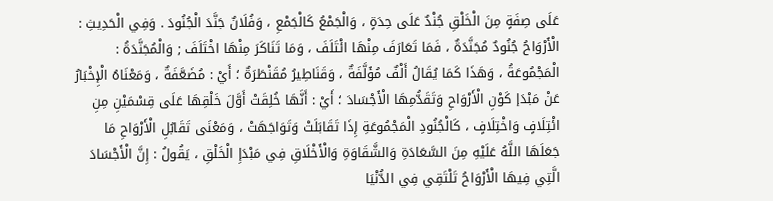عَلَى صِفَةٍ مِنَ الْخَلْقِ جُنْدٌ عَلَى حِدَةٍ ، وَالْجَمْعُ كَالْجَمْعِ ، وَفُلَانٌ جَنَّدَ الْجُنُودَ . وَفِي الْحَدِيثِ : الْأَرْوَاحُ جُنُودٌ مُجَنَّدَةٌ ، فَمَا تَعَارَفَ مِنْهَا ائْتَلَفَ ، وَمَا تَنَاكَرَ مِنْهَا اخْتَلَفَ ; وَالْمُجَنَّدَةُ : الْمَجْمُوعَةُ ، وَهَذَا كَمَا يُقَالُ أَلْفٌ مُؤَلَّفَةٌ ، وَقَنَاطِيرُ مُقَنْطَرَةٌ ؛ أَيْ : مُضَعَّفَةٌ ، وَمَعْنَاهُ الْإِخْبَارُ عَنْ مَبْدَإ كَوْنِ الْأَرْوَاحِ وَتَقَدُّمِهَا الْأَجْسَادَ ؛ أَيْ : أَنَّهَا خُلِقَتْ أَوَّلَ خَلْقِهَا عَلَى قِسْمَيْنِ مِنِ ائْتِلَافٍ وَاخْتِلَافٍ ، كَالْجُنُودِ الْمَجْمُوعَةِ إِذَا تَقَابَلَتْ وَتَوَاجَهَتْ ، وَمَعْنَى تَقَابُلِ الْأَرْوَاحِ مَا جَعَلَهَا اللَّهُ عَلَيْهِ مِنَ السَّعَادَةِ وَالشَّقَاوَةِ وَالْأَخْلَاقِ فِي مَبْدَإِ الْخَلْقِ ، يَقُولُ : إِنَّ الْأَجْسَادَ الَّتِي فِيهَا الْأَرْوَاحُ تَلْتَقِي فِي الدُّنْيَا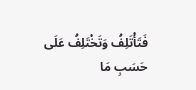فَتَأْتَلِفُ وَتَخْتَلِفُ عَلَى حَسَبِ مَا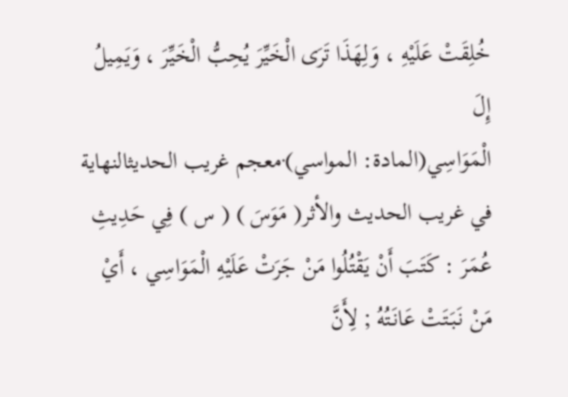خُلِقَتْ عَلَيْهِ ، وَلِهَذَا تَرَى الْخَيِّرَ يُحِبُّ الْخَيِّرَ ، وَيَمِيلُ إِلَ
الْمَوَاسِي(المادة: المواسي)·معجم غريب الحديثالنهاية في غريب الحديث والأثر( مَوَسَ ) ( س ) فِي حَدِيثِ عُمَرَ : كَتَبَ أَنْ يَقْتُلُوا مَنْ جَرَتْ عَلَيْهِ الْمَوَاسِي ، أَيْ مَنْ نَبَتَتْ عَانَتُهُ ; لِأَنَّ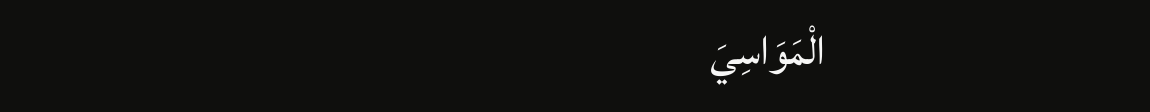الْمَوَاسِيَ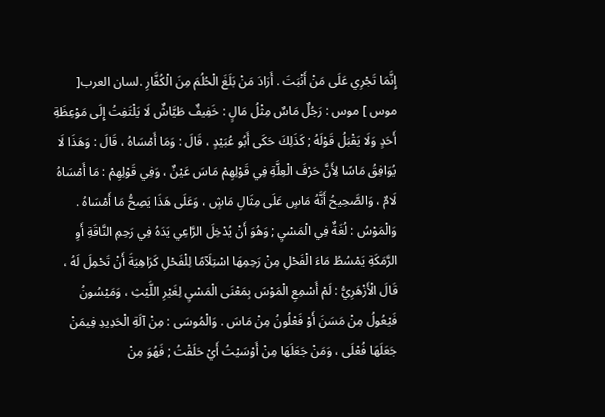إِنَّمَا تَجْرِي عَلَى مَنْ أَنْبَتَ . أَرَادَ مَنْ بَلَغَ الْحُلُمَ مِنَ الْكُفَّارِ .لسان العرب[ موس ] موس : رَجُلٌ مَاسٌ مِثْلُ مَالٍ : خَفِيفٌ طَيَّاشٌ لَا يَلْتَفِتُ إِلَى مَوْعِظَةِ أَحَدٍ وَلَا يَقْبَلُ قَوْلَهُ ; كَذَلِكَ حَكَى أَبُو عُبَيْدٍ ، قَالَ : وَمَا أَمْسَاهُ ، قَالَ : وَهَذَا لَا يُوَافِقُ مَاسًا لِأَنَّ حَرْفَ الْعِلَّةِ فِي قَوْلِهِمْ مَاسَ عَيْنٌ ، وَفِي قَوْلِهِمْ : مَا أَمْسَاهُ لَامٌ ، وَالصَّحِيحُ أَنَّهُ مَاسٍ عَلَى مِثَالِ مَاشٍ ، وَعَلَى هَذَا يَصِحُّ مَا أَمْسَاهُ . وَالْمَوْسُ : لُغَةٌ فِي الْمَسْيِ ; وَهُوَ أَنْ يُدْخِلَ الرَّاعِي يَدَهُ فِي رَحِمِ النَّاقَةِ أَوِ الرَّمَكَةِ يَمْسُطُ مَاءَ الْفَحْلِ مِنْ رَحِمِهَا اسْتِلَآمًا لِلْفَحْلِ كَرَاهِيَةَ أَنْ تَحْمِلَ لَهُ ، قَالَ الْأَزْهَرِيُّ : لَمْ أَسْمِعِ الْمَوْسَ بِمَعْنَى الْمَسْيِ لِغَيْرِ اللَّيْثِ ، وَمَيْسُونُ فَيْعُولُ مِنْ مَسَنَ أَوْ فَعْلُونُ مِنْ مَاسَ . وَالْمُوسَى : مِنْ آلَةِ الْحَدِيدِ فِيمَنْ جَعَلَهَا فُعْلَى ، وَمَنْ جَعَلَهَا مِنْ أَوْسَيْتُ أَيْ حَلَقْتُ ; فَهُوَ مِنْ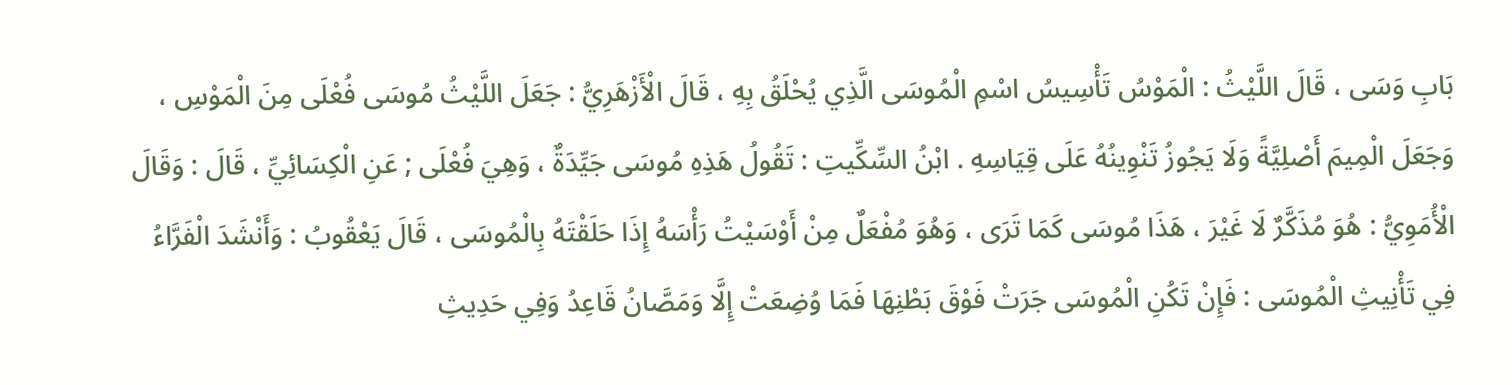بَابِ وَسَى ، قَالَ اللَّيْثُ : الْمَوْسُ تَأْسِيسُ اسْمِ الْمُوسَى الَّذِي يُحْلَقُ بِهِ ، قَالَ الْأَزْهَرِيُّ : جَعَلَ اللَّيْثُ مُوسَى فُعْلَى مِنَ الْمَوْسِ ، وَجَعَلَ الْمِيمَ أَصْلِيَّةً وَلَا يَجُوزُ تَنْوِينُهُ عَلَى قِيَاسِهِ . ابْنُ السِّكِّيتِ : تَقُولُ هَذِهِ مُوسَى جَيِّدَةٌ ، وَهِيَ فُعْلَى ; عَنِ الْكِسَائِيِّ ، قَالَ : وَقَالَ الْأُمَوِيُّ : هُوَ مُذَكَّرٌ لَا غَيْرَ ، هَذَا مُوسَى كَمَا تَرَى ، وَهُوَ مُفْعَلٌ مِنْ أَوْسَيْتُ رَأْسَهُ إِذَا حَلَقْتَهُ بِالْمُوسَى ، قَالَ يَعْقُوبُ : وَأَنْشَدَ الْفَرَّاءُ فِي تَأْنِيثِ الْمُوسَى : فَإِنْ تَكُنِ الْمُوسَى جَرَتْ فَوْقَ بَطْنِهَا فَمَا وُضِعَتْ إِلَّا وَمَصَّانُ قَاعِدُ وَفِي حَدِيثِ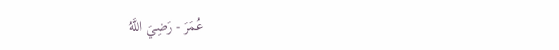عُمَرَ - رَضِيَ اللَّهُ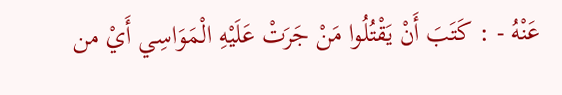عَنْهُ - : كَتَبَ أَنْ يَقْتُلُوا مَنْ جَرَتْ عَلَيْهِ الْمَوَاسِي أَيْ من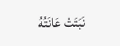نَبَتَتْ عَانَتُهُ